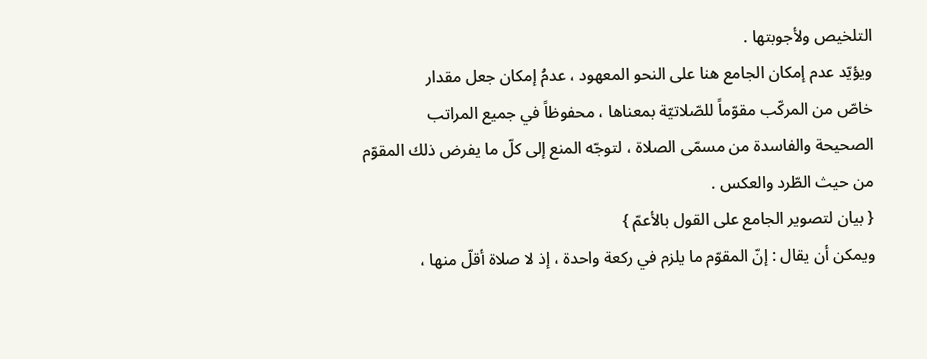التلخيص ولأجوبتها .
ويؤيّد عدم إمكان الجامع هنا على النحو المعهود ، عدمُ إمكان جعل مقدار
خاصّ من المركّب مقوّماً للصّلاتيّة بمعناها ، محفوظاً في جميع المراتب
الصحيحة والفاسدة من مسمّى الصلاة ، لتوجّه المنع إلى كلّ ما يفرض ذلك المقوّم
من حيث الطّرد والعكس .
{ بيان لتصوير الجامع على القول بالأعمّ }
ويمكن أن يقال : إنّ المقوّم ما يلزم في ركعة واحدة ، إذ لا صلاة أقلّ منها ،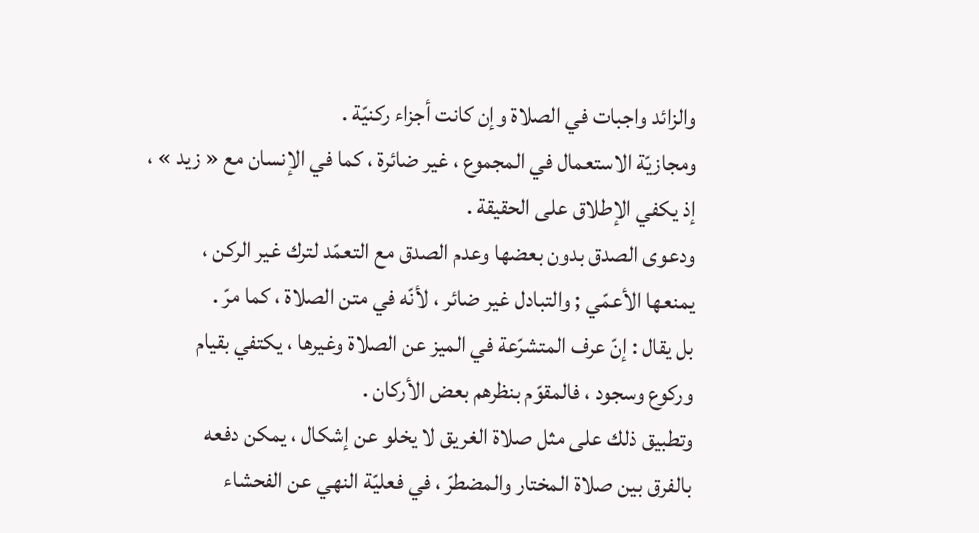والزائد واجبات في الصلاة وإن كانت أجزاء ركنيّة .
ومجازيّة الاستعمال في المجموع ، غير ضائرة ، كما في الإنسان مع « زيد » ،
إذ يكفي الإطلاق على الحقيقة .
ودعوى الصدق بدون بعضها وعدم الصدق مع التعمّد لترك غير الركن ،
يمنعها الأعمّي ; والتبادل غير ضائر ، لأنّه في متن الصلاة ، كما مرّ .
بل يقال : إنّ عرف المتشرّعة في الميز عن الصلاة وغيرها ، يكتفي بقيام
وركوع وسجود ، فالمقوّم بنظرهم بعض الأركان .
وتطبيق ذلك على مثل صلاة الغريق لا يخلو عن إشكال ، يمكن دفعه
بالفرق بين صلاة المختار والمضطرّ ، في فعليّة النهي عن الفحشاء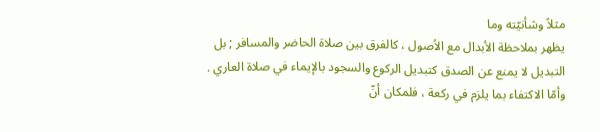مثلاً وشأنيّته وما
يظهر بملاحظة الأبدال مع الاُصول ، كالفرق بين صلاة الحاضر والمسافر ; بل
التبديل لا يمنع عن الصدق كتبديل الركوع والسجود بالإيماء في صلاة العاري .
وأمّا الاكتفاء بما يلزم في ركعة ، فلمكان أنّ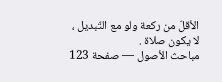الأقلّ من ركعة ولو مع التّبديل ،
لا يكون صلاة .
مباحث الأصول — صفحة 123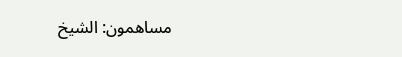مساهمون: الشيخ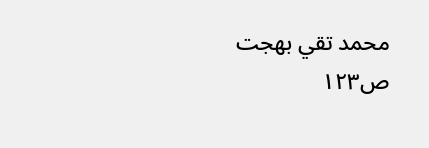محمد تقي بهجت
ص١٢٣